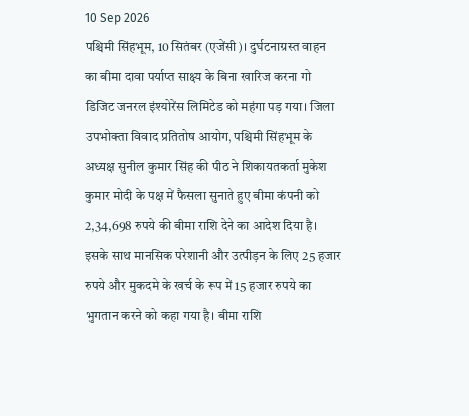10 Sep 2026
पश्चिमी सिंहभूम, 10 सितंबर (एजेंसी)। दुर्घटनाग्रस्त वाहन का बीमा दावा पर्याप्त साक्ष्य के बिना खारिज करना गो डिजिट जनरल इंश्योरेंस लिमिटेड को महंगा पड़ गया। जिला उपभोक्ता विवाद प्रतितोष आयोग, पश्चिमी सिंहभूम के अध्यक्ष सुनील कुमार सिंह की पीठ ने शिकायतकर्ता मुकेश कुमार मोदी के पक्ष में फैसला सुनाते हुए बीमा कंपनी को 2,34,698 रुपये की बीमा राशि देने का आदेश दिया है।
इसके साथ मानसिक परेशानी और उत्पीड़न के लिए 25 हजार रुपये और मुकदमे के खर्च के रूप में 15 हजार रुपये का भुगतान करने को कहा गया है। बीमा राशि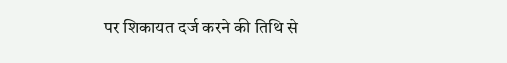पर शिकायत दर्ज करने की तिथि से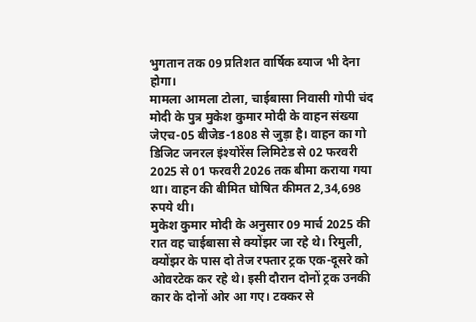भुगतान तक 09 प्रतिशत वार्षिक ब्याज भी देना होगा।
मामला आमला टोला, चाईबासा निवासी गोपी चंद मोदी के पुत्र मुकेश कुमार मोदी के वाहन संख्या जेएच-05 बीजेड-1808 से जुड़ा है। वाहन का गो डिजिट जनरल इंश्योरेंस लिमिटेड से 02 फरवरी 2025 से 01 फरवरी 2026 तक बीमा कराया गया था। वाहन की बीमित घोषित कीमत 2,34,698 रुपये थी।
मुकेश कुमार मोदी के अनुसार 09 मार्च 2025 की रात वह चाईबासा से क्योंझर जा रहे थे। रिमुली, क्योंझर के पास दो तेज रफ्तार ट्रक एक-दूसरे को ओवरटेक कर रहे थे। इसी दौरान दोनों ट्रक उनकी कार के दोनों ओर आ गए। टक्कर से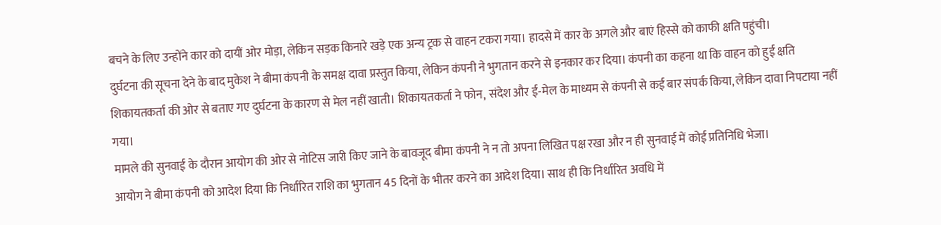बचने के लिए उन्होंने कार को दायीं ओर मोड़ा, लेकिन सड़क किनारे खड़े एक अन्य ट्रक से वाहन टकरा गया। हादसे में कार के अगले और बाएं हिस्से को काफी क्षति पहुंची।
दुर्घटना की सूचना देने के बाद मुकेश ने बीमा कंपनी के समक्ष दावा प्रस्तुत किया, लेकिन कंपनी ने भुगतान करने से इनकार कर दिया। कंपनी का कहना था कि वाहन को हुई क्षति शिकायतकर्ता की ओर से बताए गए दुर्घटना के कारण से मेल नहीं खाती। शिकायतकर्ता ने फोन, संदेश और ई-मेल के माध्यम से कंपनी से कई बार संपर्क किया, लेकिन दावा निपटाया नहीं गया।
मामले की सुनवाई के दौरान आयोग की ओर से नोटिस जारी किए जाने के बावजूद बीमा कंपनी ने न तो अपना लिखित पक्ष रखा और न ही सुनवाई में कोई प्रतिनिधि भेजा।
आयोग ने बीमा कंपनी को आदेश दिया कि निर्धारित राशि का भुगतान 45 दिनों के भीतर करने का आदेश दिया। साथ ही कि निर्धारित अवधि में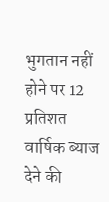भुगतान नहीं होने पर 12 प्रतिशत वार्षिक ब्याज देने की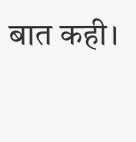बात कही।